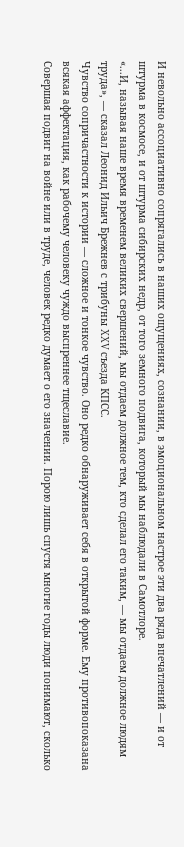И невольно ассоциативно сопрягались в наших ощущениях, сознании, в эмоциональном настрое эти два ряда впечатлений — и от штурма в космосе, и от штурма сибирских недр, от того земного подвига, который мы наблюдали в Самотлоре.
«...И, называя наше время временем великих свершений, мы отдаем должное тем, кто сделал его таким, — мы отдаем должное людям труда», — сказал Леонид Ильич Брежнев с трибуны XXV съезда КПСС.
Чувство сопричастности к истории — сложное и тонкое чувство. Оно редко обнаруживает себя в открытой форме. Ему противопоказана всякая аффектация, как рабочему человеку чуждо выспреннее тщеславие.
Совершая подвиг на войне или в труде, человек редко думает о его значении. Порою лишь спустя многие годы люди понимают, сколько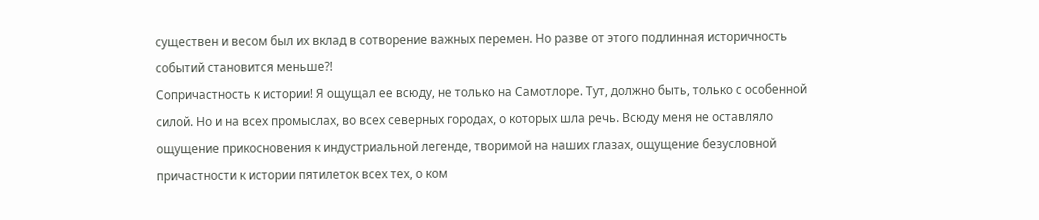существен и весом был их вклад в сотворение важных перемен. Но разве от этого подлинная историчность событий становится меньше?!
Сопричастность к истории! Я ощущал ее всюду, не только на Самотлоре. Тут, должно быть, только с особенной силой. Но и на всех промыслах, во всех северных городах, о которых шла речь. Всюду меня не оставляло ощущение прикосновения к индустриальной легенде, творимой на наших глазах, ощущение безусловной причастности к истории пятилеток всех тех, о ком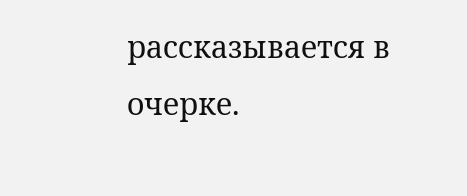рассказывается в очерке.